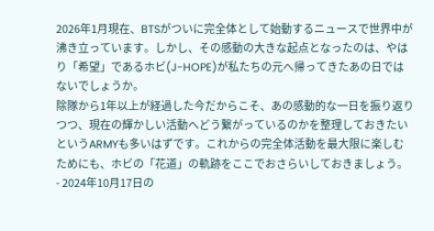2026年1月現在、BTSがついに完全体として始動するニュースで世界中が沸き立っています。しかし、その感動の大きな起点となったのは、やはり「希望」であるホビ(J-HOPE)が私たちの元へ帰ってきたあの日ではないでしょうか。
除隊から1年以上が経過した今だからこそ、あの感動的な一日を振り返りつつ、現在の輝かしい活動へどう繋がっているのかを整理しておきたいというARMYも多いはずです。これからの完全体活動を最大限に楽しむためにも、ホビの「花道」の軌跡をここでおさらいしておきましょう。
- 2024年10月17日の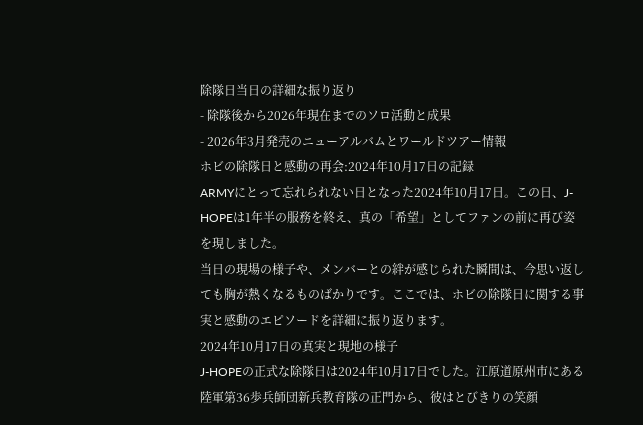除隊日当日の詳細な振り返り
- 除隊後から2026年現在までのソロ活動と成果
- 2026年3月発売のニューアルバムとワールドツアー情報
ホビの除隊日と感動の再会:2024年10月17日の記録
ARMYにとって忘れられない日となった2024年10月17日。この日、J-HOPEは1年半の服務を終え、真の「希望」としてファンの前に再び姿を現しました。
当日の現場の様子や、メンバーとの絆が感じられた瞬間は、今思い返しても胸が熱くなるものばかりです。ここでは、ホビの除隊日に関する事実と感動のエピソードを詳細に振り返ります。
2024年10月17日の真実と現地の様子
J-HOPEの正式な除隊日は2024年10月17日でした。江原道原州市にある陸軍第36歩兵師団新兵教育隊の正門から、彼はとびきりの笑顔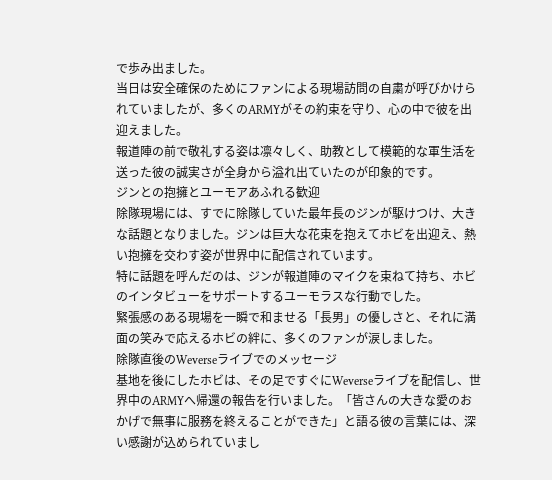で歩み出ました。
当日は安全確保のためにファンによる現場訪問の自粛が呼びかけられていましたが、多くのARMYがその約束を守り、心の中で彼を出迎えました。
報道陣の前で敬礼する姿は凛々しく、助教として模範的な軍生活を送った彼の誠実さが全身から溢れ出ていたのが印象的です。
ジンとの抱擁とユーモアあふれる歓迎
除隊現場には、すでに除隊していた最年長のジンが駆けつけ、大きな話題となりました。ジンは巨大な花束を抱えてホビを出迎え、熱い抱擁を交わす姿が世界中に配信されています。
特に話題を呼んだのは、ジンが報道陣のマイクを束ねて持ち、ホビのインタビューをサポートするユーモラスな行動でした。
緊張感のある現場を一瞬で和ませる「長男」の優しさと、それに満面の笑みで応えるホビの絆に、多くのファンが涙しました。
除隊直後のWeverseライブでのメッセージ
基地を後にしたホビは、その足ですぐにWeverseライブを配信し、世界中のARMYへ帰還の報告を行いました。「皆さんの大きな愛のおかげで無事に服務を終えることができた」と語る彼の言葉には、深い感謝が込められていまし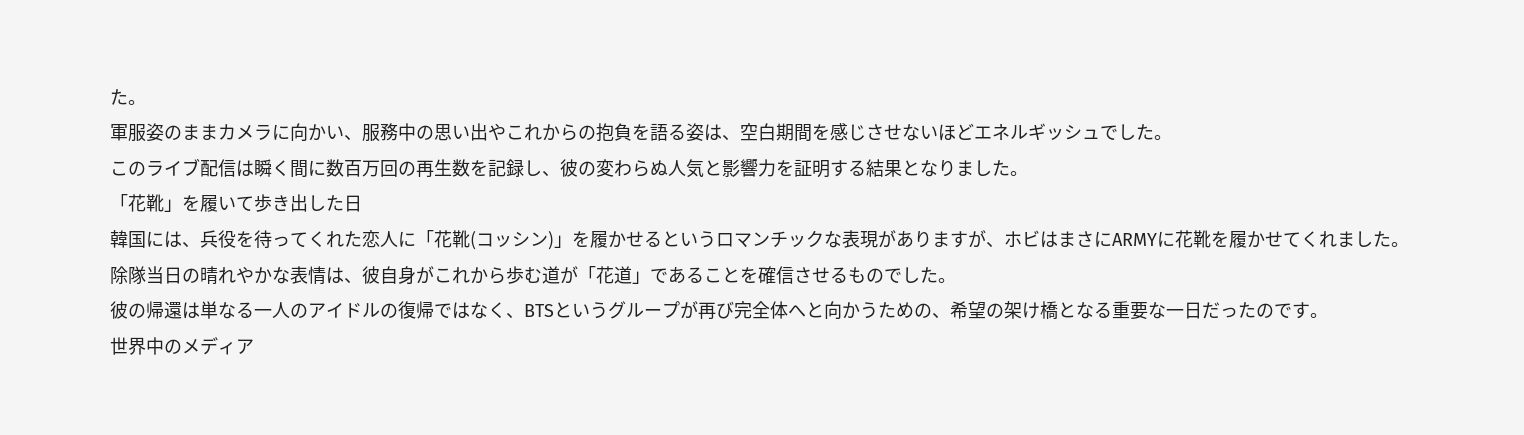た。
軍服姿のままカメラに向かい、服務中の思い出やこれからの抱負を語る姿は、空白期間を感じさせないほどエネルギッシュでした。
このライブ配信は瞬く間に数百万回の再生数を記録し、彼の変わらぬ人気と影響力を証明する結果となりました。
「花靴」を履いて歩き出した日
韓国には、兵役を待ってくれた恋人に「花靴(コッシン)」を履かせるというロマンチックな表現がありますが、ホビはまさにARMYに花靴を履かせてくれました。
除隊当日の晴れやかな表情は、彼自身がこれから歩む道が「花道」であることを確信させるものでした。
彼の帰還は単なる一人のアイドルの復帰ではなく、BTSというグループが再び完全体へと向かうための、希望の架け橋となる重要な一日だったのです。
世界中のメディア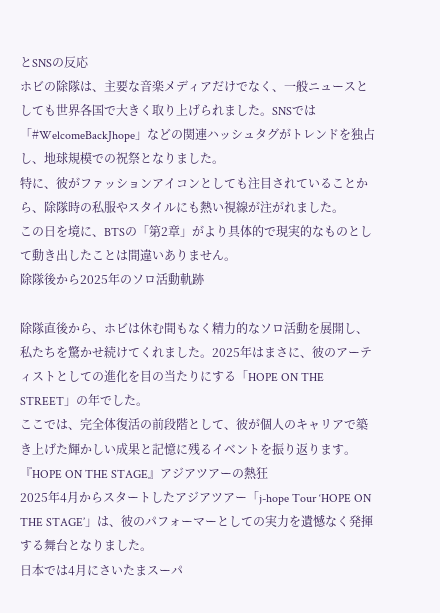とSNSの反応
ホビの除隊は、主要な音楽メディアだけでなく、一般ニュースとしても世界各国で大きく取り上げられました。SNSでは「#WelcomeBackJhope」などの関連ハッシュタグがトレンドを独占し、地球規模での祝祭となりました。
特に、彼がファッションアイコンとしても注目されていることから、除隊時の私服やスタイルにも熱い視線が注がれました。
この日を境に、BTSの「第2章」がより具体的で現実的なものとして動き出したことは間違いありません。
除隊後から2025年のソロ活動軌跡

除隊直後から、ホビは休む間もなく精力的なソロ活動を展開し、私たちを驚かせ続けてくれました。2025年はまさに、彼のアーティストとしての進化を目の当たりにする「HOPE ON THE STREET」の年でした。
ここでは、完全体復活の前段階として、彼が個人のキャリアで築き上げた輝かしい成果と記憶に残るイベントを振り返ります。
『HOPE ON THE STAGE』アジアツアーの熱狂
2025年4月からスタートしたアジアツアー「j-hope Tour ‘HOPE ON THE STAGE’」は、彼のパフォーマーとしての実力を遺憾なく発揮する舞台となりました。
日本では4月にさいたまスーパ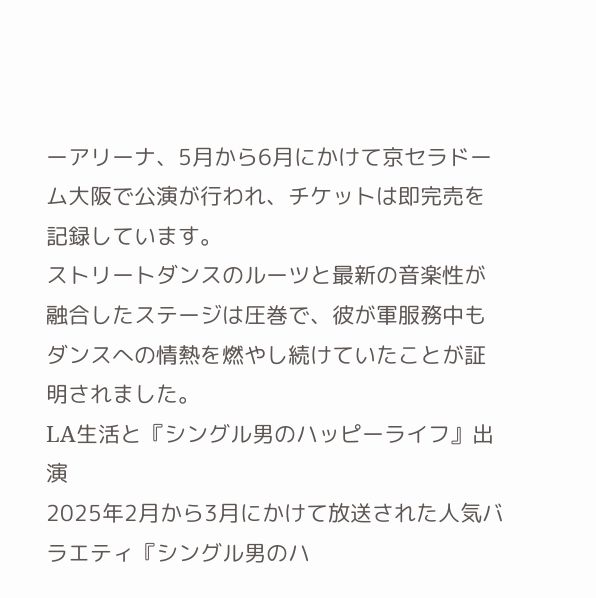ーアリーナ、5月から6月にかけて京セラドーム大阪で公演が行われ、チケットは即完売を記録しています。
ストリートダンスのルーツと最新の音楽性が融合したステージは圧巻で、彼が軍服務中もダンスへの情熱を燃やし続けていたことが証明されました。
LA生活と『シングル男のハッピーライフ』出演
2025年2月から3月にかけて放送された人気バラエティ『シングル男のハ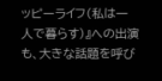ッピーライフ(私は一人で暮らす)』への出演も、大きな話題を呼び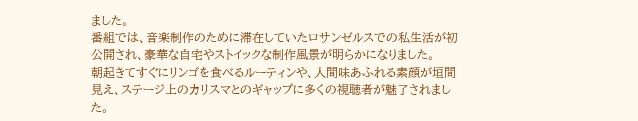ました。
番組では、音楽制作のために滞在していたロサンゼルスでの私生活が初公開され、豪華な自宅やストイックな制作風景が明らかになりました。
朝起きてすぐにリンゴを食べるルーティンや、人間味あふれる素顔が垣間見え、ステージ上のカリスマとのギャップに多くの視聴者が魅了されました。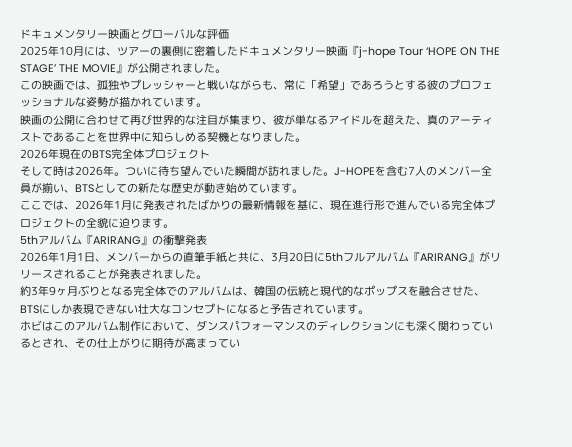ドキュメンタリー映画とグローバルな評価
2025年10月には、ツアーの裏側に密着したドキュメンタリー映画『j-hope Tour ‘HOPE ON THE STAGE’ THE MOVIE』が公開されました。
この映画では、孤独やプレッシャーと戦いながらも、常に「希望」であろうとする彼のプロフェッショナルな姿勢が描かれています。
映画の公開に合わせて再び世界的な注目が集まり、彼が単なるアイドルを超えた、真のアーティストであることを世界中に知らしめる契機となりました。
2026年現在のBTS完全体プロジェクト
そして時は2026年。ついに待ち望んでいた瞬間が訪れました。J-HOPEを含む7人のメンバー全員が揃い、BTSとしての新たな歴史が動き始めています。
ここでは、2026年1月に発表されたばかりの最新情報を基に、現在進行形で進んでいる完全体プロジェクトの全貌に迫ります。
5thアルバム『ARIRANG』の衝撃発表
2026年1月1日、メンバーからの直筆手紙と共に、3月20日に5thフルアルバム『ARIRANG』がリリースされることが発表されました。
約3年9ヶ月ぶりとなる完全体でのアルバムは、韓国の伝統と現代的なポップスを融合させた、BTSにしか表現できない壮大なコンセプトになると予告されています。
ホビはこのアルバム制作において、ダンスパフォーマンスのディレクションにも深く関わっているとされ、その仕上がりに期待が高まってい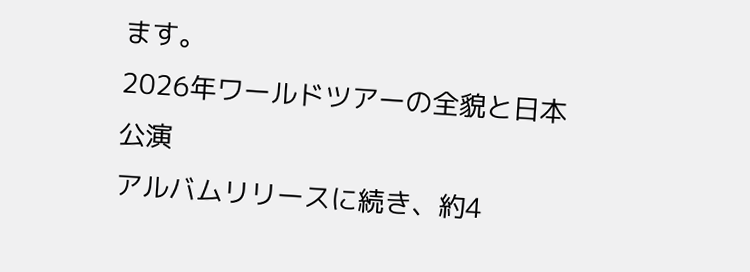ます。
2026年ワールドツアーの全貌と日本公演
アルバムリリースに続き、約4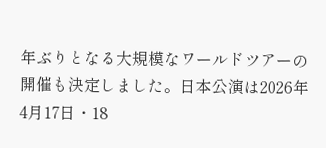年ぶりとなる大規模なワールドツアーの開催も決定しました。日本公演は2026年4月17日・18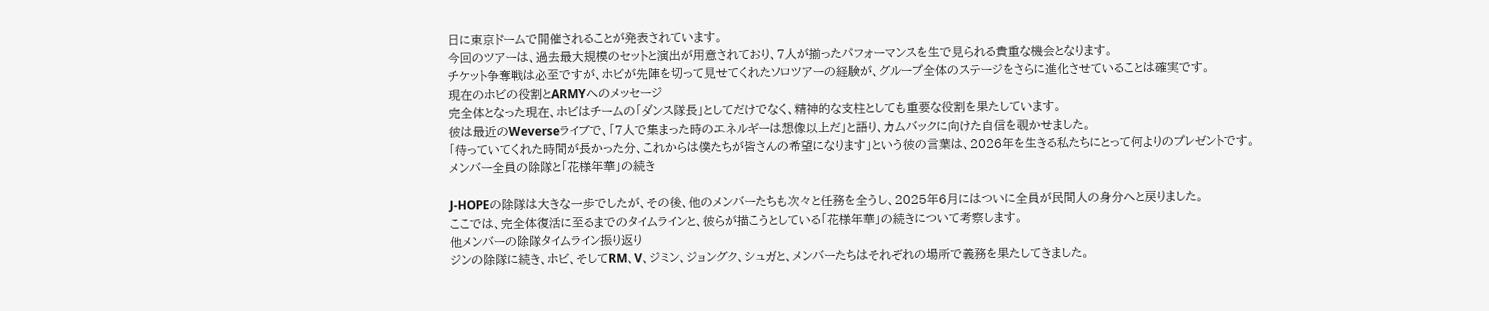日に東京ドームで開催されることが発表されています。
今回のツアーは、過去最大規模のセットと演出が用意されており、7人が揃ったパフォーマンスを生で見られる貴重な機会となります。
チケット争奪戦は必至ですが、ホビが先陣を切って見せてくれたソロツアーの経験が、グループ全体のステージをさらに進化させていることは確実です。
現在のホビの役割とARMYへのメッセージ
完全体となった現在、ホビはチームの「ダンス隊長」としてだけでなく、精神的な支柱としても重要な役割を果たしています。
彼は最近のWeverseライブで、「7人で集まった時のエネルギーは想像以上だ」と語り、カムバックに向けた自信を覗かせました。
「待っていてくれた時間が長かった分、これからは僕たちが皆さんの希望になります」という彼の言葉は、2026年を生きる私たちにとって何よりのプレゼントです。
メンバー全員の除隊と「花様年華」の続き

J-HOPEの除隊は大きな一歩でしたが、その後、他のメンバーたちも次々と任務を全うし、2025年6月にはついに全員が民間人の身分へと戻りました。
ここでは、完全体復活に至るまでのタイムラインと、彼らが描こうとしている「花様年華」の続きについて考察します。
他メンバーの除隊タイムライン振り返り
ジンの除隊に続き、ホビ、そしてRM、V、ジミン、ジョングク、シュガと、メンバーたちはそれぞれの場所で義務を果たしてきました。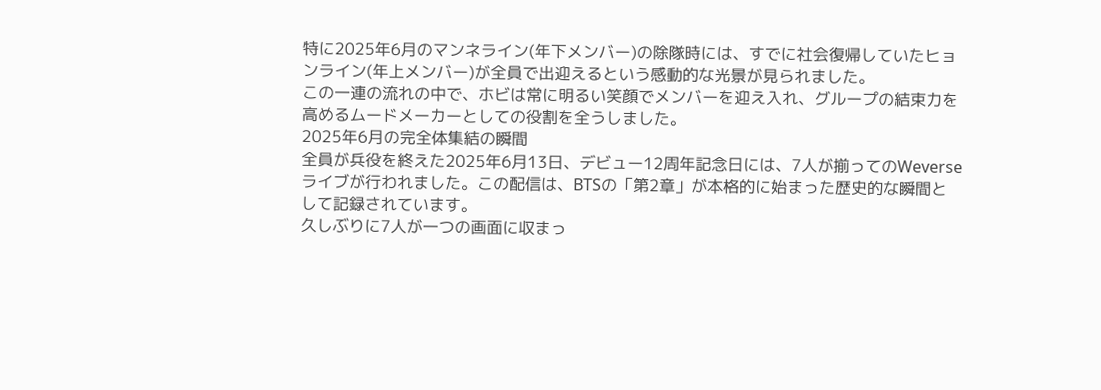特に2025年6月のマンネライン(年下メンバー)の除隊時には、すでに社会復帰していたヒョンライン(年上メンバー)が全員で出迎えるという感動的な光景が見られました。
この一連の流れの中で、ホビは常に明るい笑顔でメンバーを迎え入れ、グループの結束力を高めるムードメーカーとしての役割を全うしました。
2025年6月の完全体集結の瞬間
全員が兵役を終えた2025年6月13日、デビュー12周年記念日には、7人が揃ってのWeverseライブが行われました。この配信は、BTSの「第2章」が本格的に始まった歴史的な瞬間として記録されています。
久しぶりに7人が一つの画面に収まっ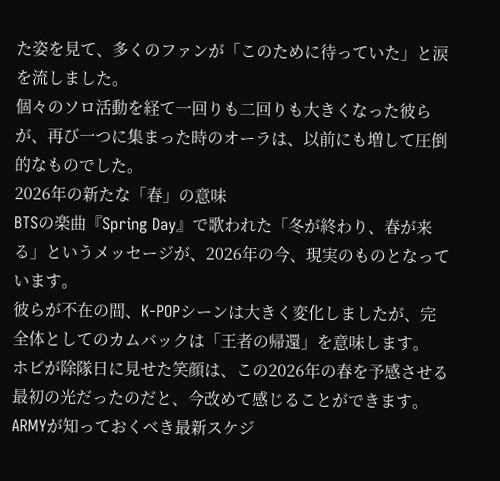た姿を見て、多くのファンが「このために待っていた」と涙を流しました。
個々のソロ活動を経て一回りも二回りも大きくなった彼らが、再び一つに集まった時のオーラは、以前にも増して圧倒的なものでした。
2026年の新たな「春」の意味
BTSの楽曲『Spring Day』で歌われた「冬が終わり、春が来る」というメッセージが、2026年の今、現実のものとなっています。
彼らが不在の間、K-POPシーンは大きく変化しましたが、完全体としてのカムバックは「王者の帰還」を意味します。
ホビが除隊日に見せた笑顔は、この2026年の春を予感させる最初の光だったのだと、今改めて感じることができます。
ARMYが知っておくべき最新スケジ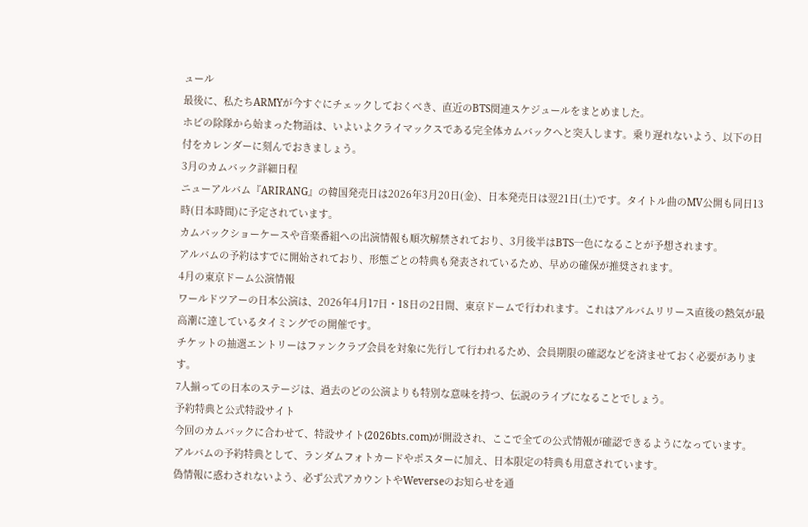ュール
最後に、私たちARMYが今すぐにチェックしておくべき、直近のBTS関連スケジュールをまとめました。
ホビの除隊から始まった物語は、いよいよクライマックスである完全体カムバックへと突入します。乗り遅れないよう、以下の日付をカレンダーに刻んでおきましょう。
3月のカムバック詳細日程
ニューアルバム『ARIRANG』の韓国発売日は2026年3月20日(金)、日本発売日は翌21日(土)です。タイトル曲のMV公開も同日13時(日本時間)に予定されています。
カムバックショーケースや音楽番組への出演情報も順次解禁されており、3月後半はBTS一色になることが予想されます。
アルバムの予約はすでに開始されており、形態ごとの特典も発表されているため、早めの確保が推奨されます。
4月の東京ドーム公演情報
ワールドツアーの日本公演は、2026年4月17日・18日の2日間、東京ドームで行われます。これはアルバムリリース直後の熱気が最高潮に達しているタイミングでの開催です。
チケットの抽選エントリーはファンクラブ会員を対象に先行して行われるため、会員期限の確認などを済ませておく必要があります。
7人揃っての日本のステージは、過去のどの公演よりも特別な意味を持つ、伝説のライブになることでしょう。
予約特典と公式特設サイト
今回のカムバックに合わせて、特設サイト(2026bts.com)が開設され、ここで全ての公式情報が確認できるようになっています。
アルバムの予約特典として、ランダムフォトカードやポスターに加え、日本限定の特典も用意されています。
偽情報に惑わされないよう、必ず公式アカウントやWeverseのお知らせを通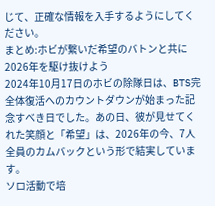じて、正確な情報を入手するようにしてください。
まとめ:ホビが繋いだ希望のバトンと共に2026年を駆け抜けよう
2024年10月17日のホビの除隊日は、BTS完全体復活へのカウントダウンが始まった記念すべき日でした。あの日、彼が見せてくれた笑顔と「希望」は、2026年の今、7人全員のカムバックという形で結実しています。
ソロ活動で培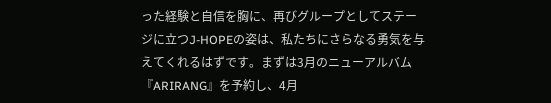った経験と自信を胸に、再びグループとしてステージに立つJ-HOPEの姿は、私たちにさらなる勇気を与えてくれるはずです。まずは3月のニューアルバム『ARIRANG』を予約し、4月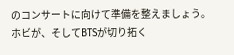のコンサートに向けて準備を整えましょう。
ホビが、そしてBTSが切り拓く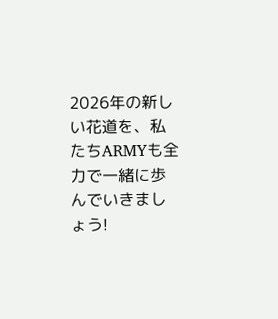2026年の新しい花道を、私たちARMYも全力で一緒に歩んでいきましょう!